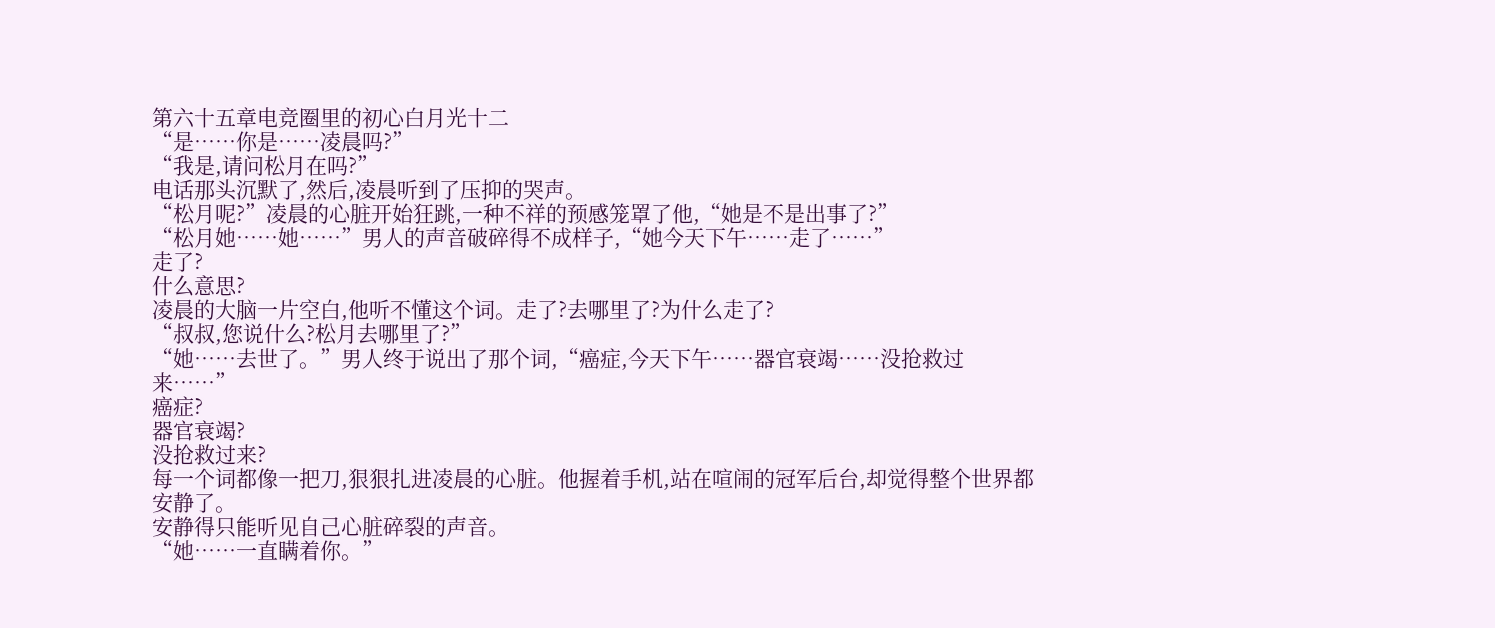第六十五章电竞圈里的初心白月光十二
“是……你是……凌晨吗?”
“我是,请问松月在吗?”
电话那头沉默了,然后,凌晨听到了压抑的哭声。
“松月呢?”凌晨的心脏开始狂跳,一种不祥的预感笼罩了他,“她是不是出事了?”
“松月她……她……”男人的声音破碎得不成样子,“她今天下午……走了……”
走了?
什么意思?
凌晨的大脑一片空白,他听不懂这个词。走了?去哪里了?为什么走了?
“叔叔,您说什么?松月去哪里了?”
“她……去世了。”男人终于说出了那个词,“癌症,今天下午……器官衰竭……没抢救过来……”
癌症?
器官衰竭?
没抢救过来?
每一个词都像一把刀,狠狠扎进凌晨的心脏。他握着手机,站在喧闹的冠军后台,却觉得整个世界都安静了。
安静得只能听见自己心脏碎裂的声音。
“她……一直瞒着你。”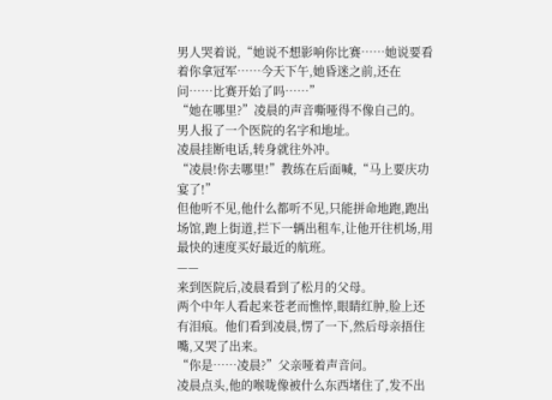男人哭着说,“她说不想影响你比赛……她说要看着你拿冠军……今天下午,她昏迷之前,还在问……比赛开始了吗……”
“她在哪里?”凌晨的声音嘶哑得不像自己的。
男人报了一个医院的名字和地址。
凌晨挂断电话,转身就往外冲。
“凌晨!你去哪里!”教练在后面喊,“马上要庆功宴了!”
但他听不见,他什么都听不见,只能拼命地跑,跑出场馆,跑上街道,拦下一辆出租车,让他开往机场,用最快的速度买好最近的航班。
——
来到医院后,凌晨看到了松月的父母。
两个中年人看起来苍老而憔悴,眼睛红肿,脸上还有泪痕。他们看到凌晨,愣了一下,然后母亲捂住嘴,又哭了出来。
“你是……凌晨?”父亲哑着声音问。
凌晨点头,他的喉咙像被什么东西堵住了,发不出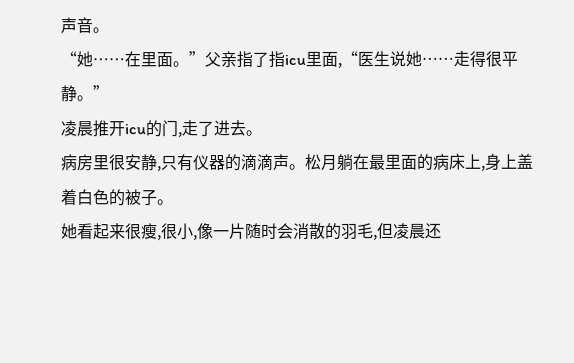声音。
“她……在里面。”父亲指了指icu里面,“医生说她……走得很平静。”
凌晨推开icu的门,走了进去。
病房里很安静,只有仪器的滴滴声。松月躺在最里面的病床上,身上盖着白色的被子。
她看起来很瘦,很小,像一片随时会消散的羽毛,但凌晨还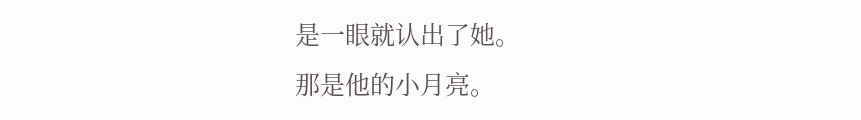是一眼就认出了她。
那是他的小月亮。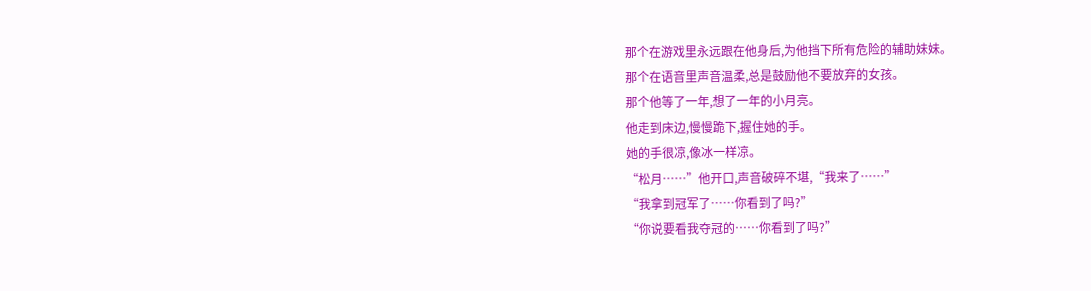那个在游戏里永远跟在他身后,为他挡下所有危险的辅助妹妹。
那个在语音里声音温柔,总是鼓励他不要放弃的女孩。
那个他等了一年,想了一年的小月亮。
他走到床边,慢慢跪下,握住她的手。
她的手很凉,像冰一样凉。
“松月……”他开口,声音破碎不堪,“我来了……”
“我拿到冠军了……你看到了吗?”
“你说要看我夺冠的……你看到了吗?”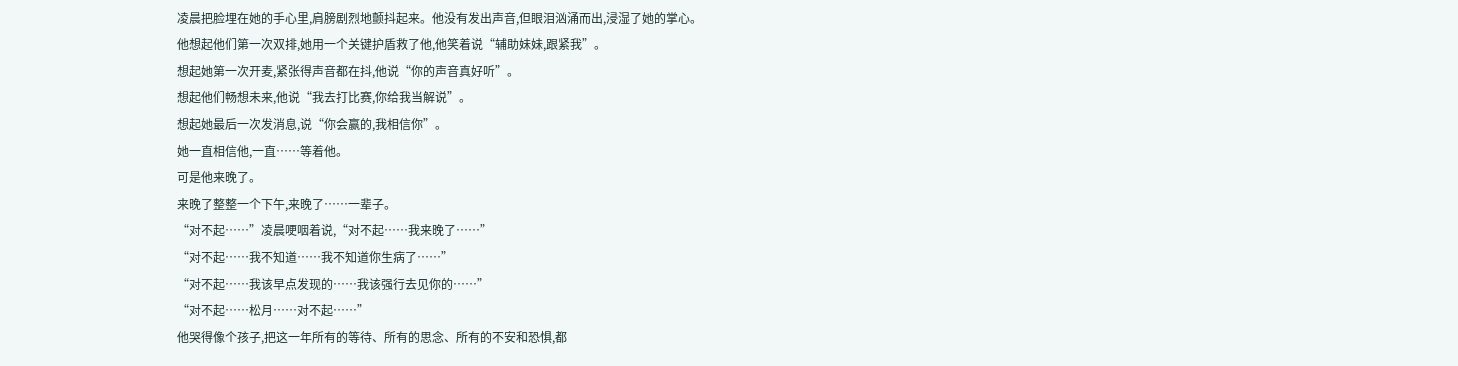凌晨把脸埋在她的手心里,肩膀剧烈地颤抖起来。他没有发出声音,但眼泪汹涌而出,浸湿了她的掌心。
他想起他们第一次双排,她用一个关键护盾救了他,他笑着说“辅助妹妹,跟紧我”。
想起她第一次开麦,紧张得声音都在抖,他说“你的声音真好听”。
想起他们畅想未来,他说“我去打比赛,你给我当解说”。
想起她最后一次发消息,说“你会赢的,我相信你”。
她一直相信他,一直……等着他。
可是他来晚了。
来晚了整整一个下午,来晚了……一辈子。
“对不起……”凌晨哽咽着说,“对不起……我来晚了……”
“对不起……我不知道……我不知道你生病了……”
“对不起……我该早点发现的……我该强行去见你的……”
“对不起……松月……对不起……”
他哭得像个孩子,把这一年所有的等待、所有的思念、所有的不安和恐惧,都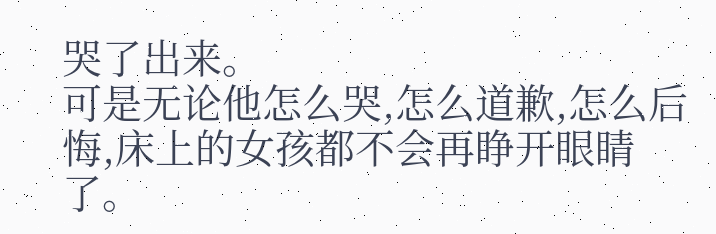哭了出来。
可是无论他怎么哭,怎么道歉,怎么后悔,床上的女孩都不会再睁开眼睛了。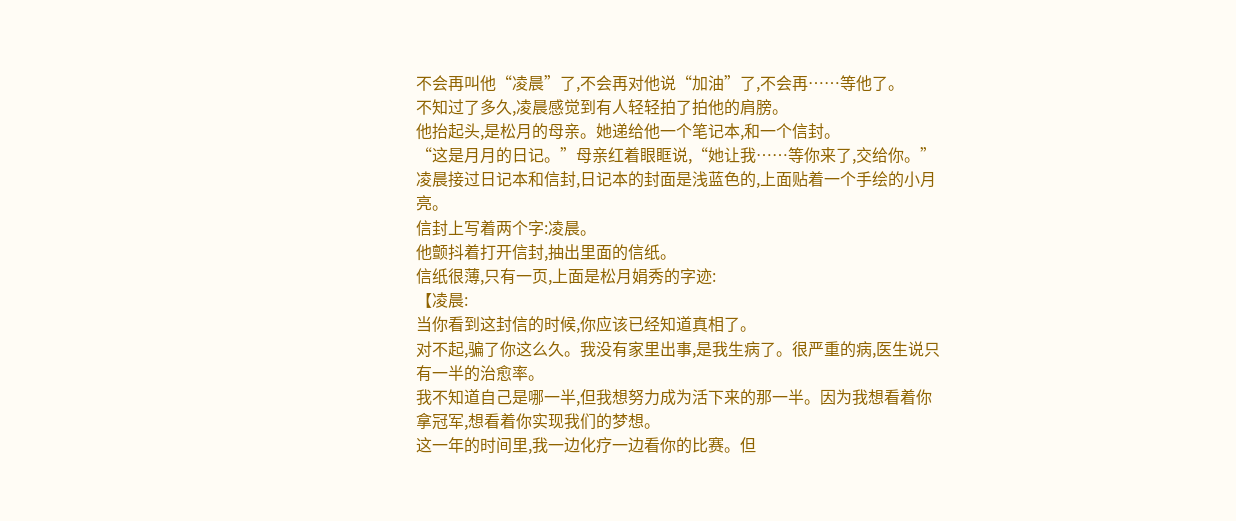不会再叫他“凌晨”了,不会再对他说“加油”了,不会再……等他了。
不知过了多久,凌晨感觉到有人轻轻拍了拍他的肩膀。
他抬起头,是松月的母亲。她递给他一个笔记本,和一个信封。
“这是月月的日记。”母亲红着眼眶说,“她让我……等你来了,交给你。”
凌晨接过日记本和信封,日记本的封面是浅蓝色的,上面贴着一个手绘的小月亮。
信封上写着两个字:凌晨。
他颤抖着打开信封,抽出里面的信纸。
信纸很薄,只有一页,上面是松月娟秀的字迹:
【凌晨:
当你看到这封信的时候,你应该已经知道真相了。
对不起,骗了你这么久。我没有家里出事,是我生病了。很严重的病,医生说只有一半的治愈率。
我不知道自己是哪一半,但我想努力成为活下来的那一半。因为我想看着你拿冠军,想看着你实现我们的梦想。
这一年的时间里,我一边化疗一边看你的比赛。但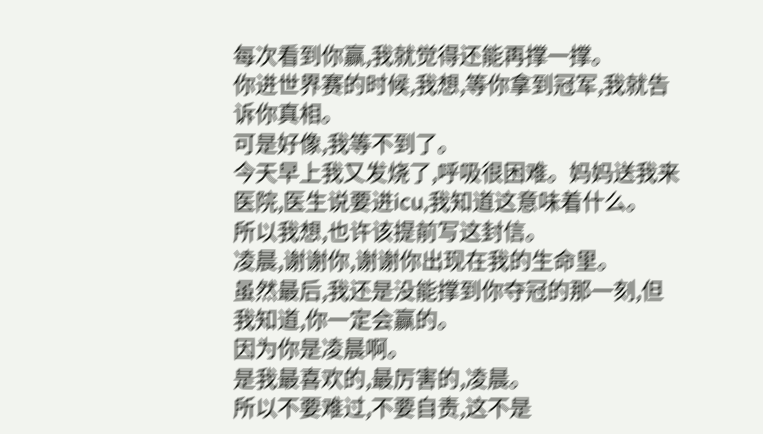每次看到你赢,我就觉得还能再撑一撑。
你进世界赛的时候,我想,等你拿到冠军,我就告诉你真相。
可是好像,我等不到了。
今天早上我又发烧了,呼吸很困难。妈妈送我来医院,医生说要进icu,我知道这意味着什么。
所以我想,也许该提前写这封信。
凌晨,谢谢你,谢谢你出现在我的生命里。
虽然最后,我还是没能撑到你夺冠的那一刻,但我知道,你一定会赢的。
因为你是凌晨啊。
是我最喜欢的,最厉害的,凌晨。
所以不要难过,不要自责,这不是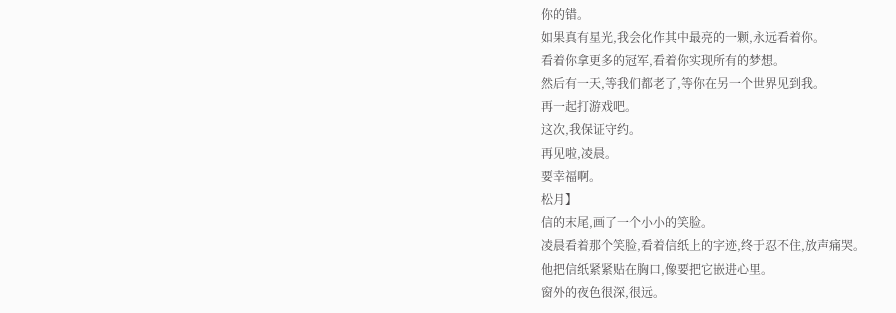你的错。
如果真有星光,我会化作其中最亮的一颗,永远看着你。
看着你拿更多的冠军,看着你实现所有的梦想。
然后有一天,等我们都老了,等你在另一个世界见到我。
再一起打游戏吧。
这次,我保证守约。
再见啦,凌晨。
要幸福啊。
松月】
信的末尾,画了一个小小的笑脸。
凌晨看着那个笑脸,看着信纸上的字迹,终于忍不住,放声痛哭。
他把信纸紧紧贴在胸口,像要把它嵌进心里。
窗外的夜色很深,很远。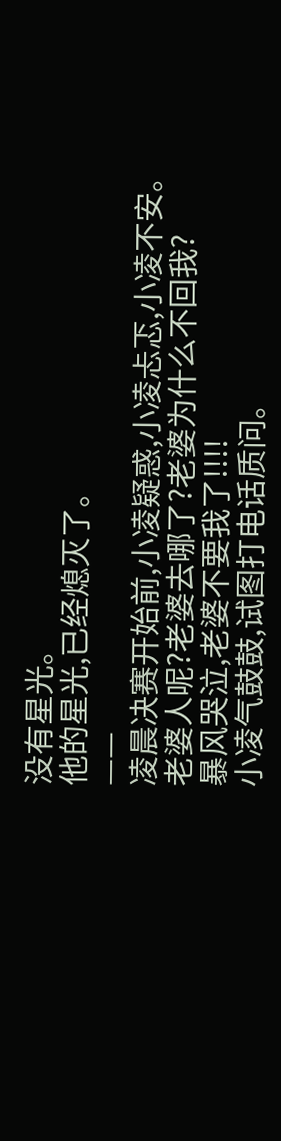没有星光。
他的星光,已经熄灭了。
——
凌晨决赛开始前,小凌疑惑,小凌忐忑,小凌不安。
老婆人呢?老婆去哪了?老婆为什么不回我?
暴风哭泣,老婆不要我了!!!!
小凌气鼓鼓,试图打电话质问。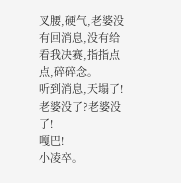叉腰,硬气,老婆没有回消息,没有给看我决赛,指指点点,碎碎念。
听到消息,天塌了!
老婆没了?老婆没了!
嘎巴!
小凌卒。